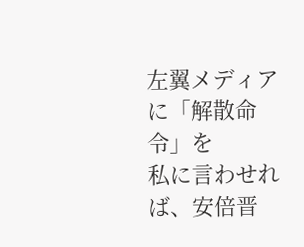左翼メディアに「解散命令」を
私に言わせれば、安倍晋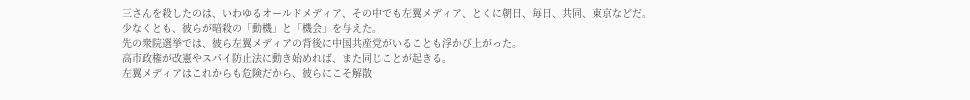三さんを殺したのは、いわゆるオールドメディア、その中でも左翼メディア、とくに朝日、毎日、共同、東京などだ。
少なくとも、彼らが暗殺の「動機」と「機会」を与えた。
先の衆院選挙では、彼ら左翼メディアの背後に中国共産党がいることも浮かび上がった。
高市政権が改憲やスパイ防止法に動き始めれば、また同じことが起きる。
左翼メディアはこれからも危険だから、彼らにこそ解散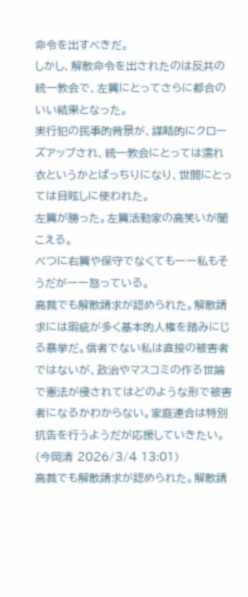命令を出すべきだ。
しかし、解散命令を出されたのは反共の統一教会で、左翼にとってさらに都合のいい結果となった。
実行犯の民事的背景が、謀略的にクローズアップされ、統一教会にとっては濡れ衣というかとばっちりになり、世間にとっては目眩しに使われた。
左翼が勝った。左翼活動家の高笑いが聞こえる。
べつに右翼や保守でなくてもーー私もそうだがーー怒っている。
高裁でも解散請求が認められた。解散請求には瑕疵が多く基本的人権を踏みにじる暴挙だ。信者でない私は直接の被害者ではないが、政治やマスコミの作る世論で憲法が侵されてはどのような形で被害者になるかわからない。家庭連合は特別抗告を行うようだが応援していきたい。
(今岡清 2026/3/4 13:01)
高裁でも解散請求が認められた。解散請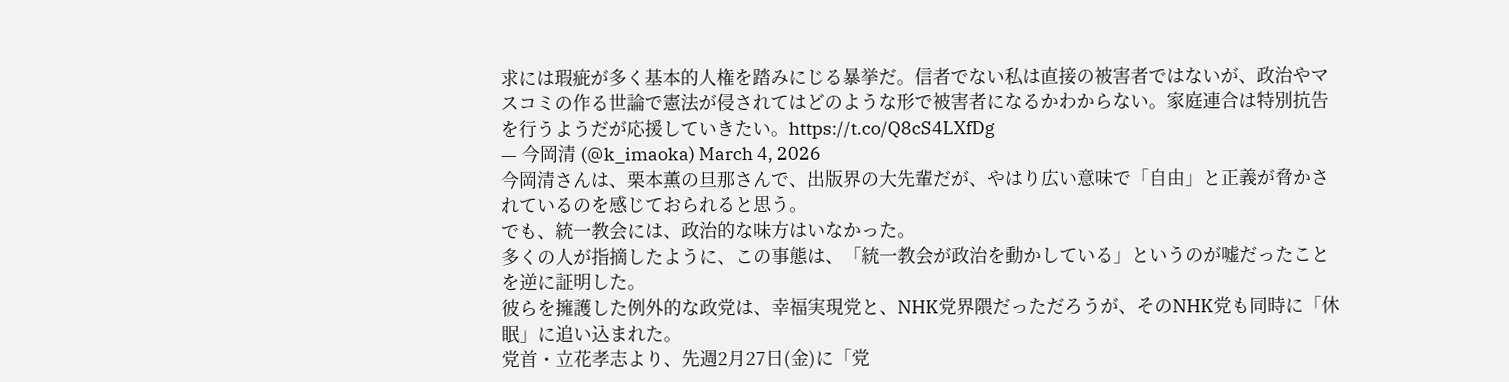求には瑕疵が多く基本的人権を踏みにじる暴挙だ。信者でない私は直接の被害者ではないが、政治やマスコミの作る世論で憲法が侵されてはどのような形で被害者になるかわからない。家庭連合は特別抗告を行うようだが応援していきたい。https://t.co/Q8cS4LXfDg
— 今岡清 (@k_imaoka) March 4, 2026
今岡清さんは、栗本薫の旦那さんで、出版界の大先輩だが、やはり広い意味で「自由」と正義が脅かされているのを感じておられると思う。
でも、統一教会には、政治的な味方はいなかった。
多くの人が指摘したように、この事態は、「統一教会が政治を動かしている」というのが嘘だったことを逆に証明した。
彼らを擁護した例外的な政党は、幸福実現党と、NHK党界隈だっただろうが、そのNHK党も同時に「休眠」に追い込まれた。
党首・立花孝志より、先週2月27日(金)に「党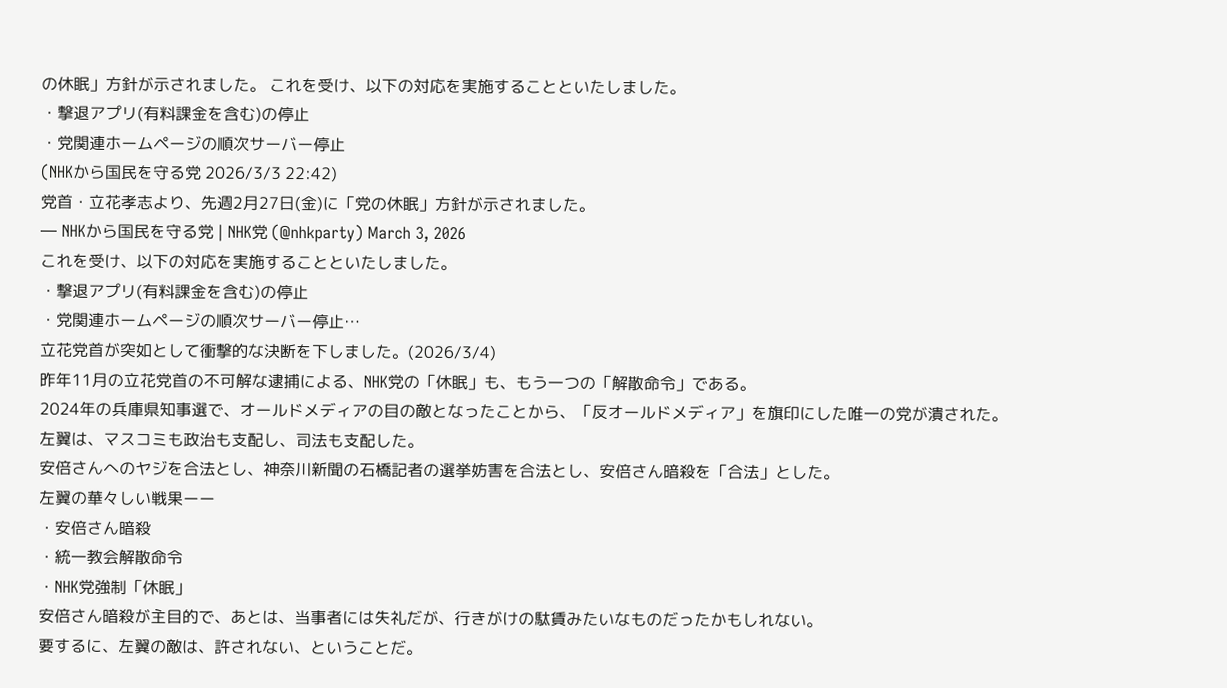の休眠」方針が示されました。 これを受け、以下の対応を実施することといたしました。
・撃退アプリ(有料課金を含む)の停止
・党関連ホームページの順次サーバー停止
(NHKから国民を守る党 2026/3/3 22:42)
党首・立花孝志より、先週2月27日(金)に「党の休眠」方針が示されました。
— NHKから国民を守る党 | NHK党 (@nhkparty) March 3, 2026
これを受け、以下の対応を実施することといたしました。
・撃退アプリ(有料課金を含む)の停止
・党関連ホームページの順次サーバー停止…
立花党首が突如として衝撃的な決断を下しました。(2026/3/4)
昨年11月の立花党首の不可解な逮捕による、NHK党の「休眠」も、もう一つの「解散命令」である。
2024年の兵庫県知事選で、オールドメディアの目の敵となったことから、「反オールドメディア」を旗印にした唯一の党が潰された。
左翼は、マスコミも政治も支配し、司法も支配した。
安倍さんへのヤジを合法とし、神奈川新聞の石橋記者の選挙妨害を合法とし、安倍さん暗殺を「合法」とした。
左翼の華々しい戦果ーー
・安倍さん暗殺
・統一教会解散命令
・NHK党強制「休眠」
安倍さん暗殺が主目的で、あとは、当事者には失礼だが、行きがけの駄賃みたいなものだったかもしれない。
要するに、左翼の敵は、許されない、ということだ。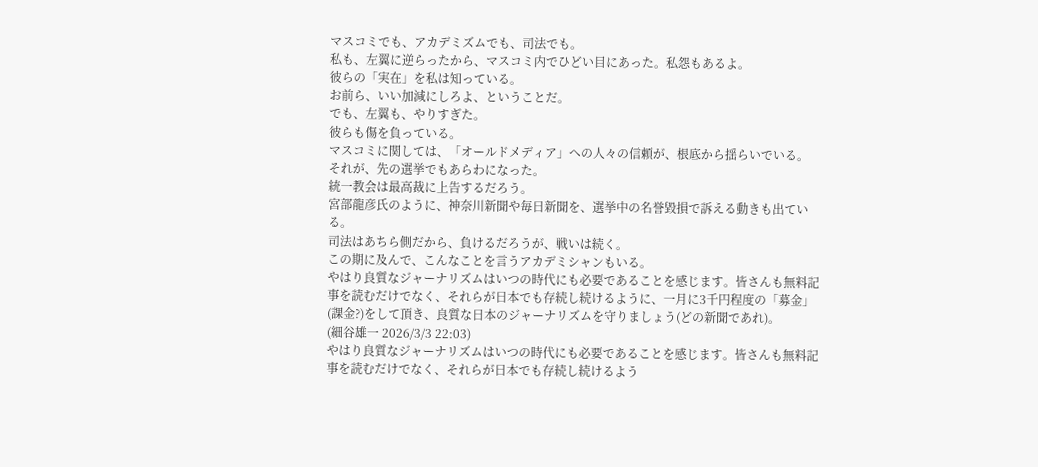マスコミでも、アカデミズムでも、司法でも。
私も、左翼に逆らったから、マスコミ内でひどい目にあった。私怨もあるよ。
彼らの「実在」を私は知っている。
お前ら、いい加減にしろよ、ということだ。
でも、左翼も、やりすぎた。
彼らも傷を負っている。
マスコミに関しては、「オールドメディア」への人々の信頼が、根底から揺らいでいる。
それが、先の選挙でもあらわになった。
統一教会は最高裁に上告するだろう。
宮部龍彦氏のように、神奈川新聞や毎日新聞を、選挙中の名誉毀損で訴える動きも出ている。
司法はあちら側だから、負けるだろうが、戦いは続く。
この期に及んで、こんなことを言うアカデミシャンもいる。
やはり良質なジャーナリズムはいつの時代にも必要であることを感じます。皆さんも無料記事を読むだけでなく、それらが日本でも存続し続けるように、一月に3千円程度の「募金」(課金?)をして頂き、良質な日本のジャーナリズムを守りましょう(どの新聞であれ)。
(細谷雄一 2026/3/3 22:03)
やはり良質なジャーナリズムはいつの時代にも必要であることを感じます。皆さんも無料記事を読むだけでなく、それらが日本でも存続し続けるよう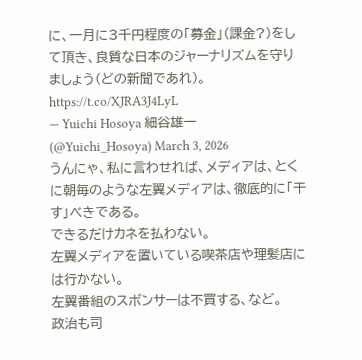に、一月に3千円程度の「募金」(課金?)をして頂き、良質な日本のジャーナリズムを守りましょう(どの新聞であれ)。 https://t.co/XJRA3J4LyL
— Yuichi Hosoya 細谷雄一 (@Yuichi_Hosoya) March 3, 2026
うんにゃ、私に言わせれば、メディアは、とくに朝毎のような左翼メディアは、徹底的に「干す」べきである。
できるだけカネを払わない。
左翼メディアを置いている喫茶店や理髪店には行かない。
左翼番組のスポンサーは不買する、など。
政治も司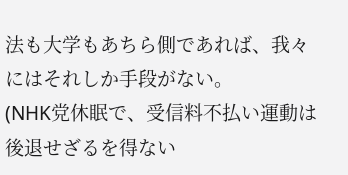法も大学もあちら側であれば、我々にはそれしか手段がない。
(NHK党休眠で、受信料不払い運動は後退せざるを得ない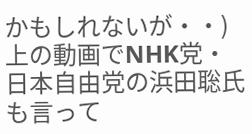かもしれないが・・)
上の動画でNHK党・日本自由党の浜田聡氏も言って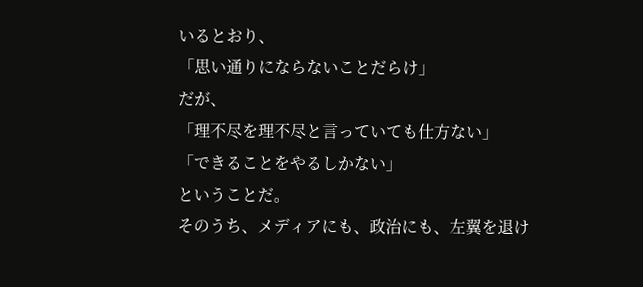いるとおり、
「思い通りにならないことだらけ」
だが、
「理不尽を理不尽と言っていても仕方ない」
「できることをやるしかない」
ということだ。
そのうち、メディアにも、政治にも、左翼を退け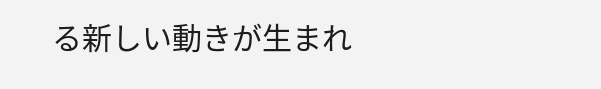る新しい動きが生まれ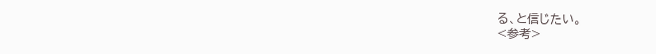る、と信じたい。
<参考>